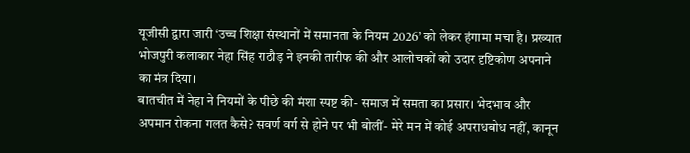यूजीसी द्वारा जारी ‘उच्च शिक्षा संस्थानों में समानता के नियम 2026’ को लेकर हंगामा मचा है। प्रख्यात भोजपुरी कलाकार नेहा सिंह राठौड़ ने इनकी तारीफ की और आलोचकों को उदार दृष्टिकोण अपनाने का मंत्र दिया।
बातचीत में नेहा ने नियमों के पीछे की मंशा स्पष्ट की- समाज में समता का प्रसार। भेदभाव और अपमान रोकना गलत कैसे? सवर्ण वर्ग से होने पर भी बोलीं- मेरे मन में कोई अपराधबोध नहीं, कानून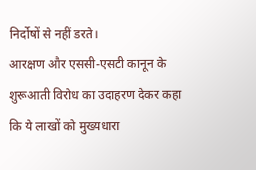निर्दोषों से नहीं डरते।
आरक्षण और एससी-एसटी कानून के शुरूआती विरोध का उदाहरण देकर कहा कि ये लाखों को मुख्यधारा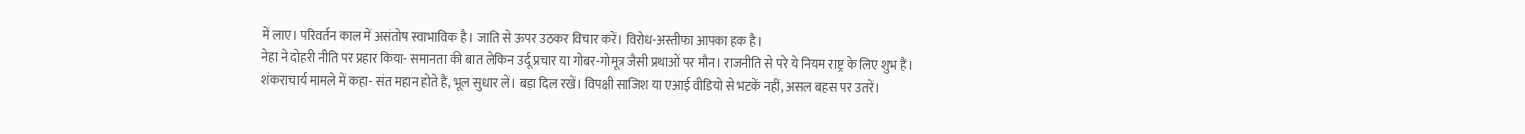में लाए। परिवर्तन काल में असंतोष स्वाभाविक है। जाति से ऊपर उठकर विचार करें। विरोध-अस्तीफा आपका हक है।
नेहा ने दोहरी नीति पर प्रहार किया- समानता की बात लेकिन उर्दू प्रचार या गोबर-गोमूत्र जैसी प्रथाओं पर मौन। राजनीति से परे ये नियम राष्ट्र के लिए शुभ हैं।
शंकराचार्य मामले में कहा- संत महान होते हैं, भूल सुधार लें। बड़ा दिल रखें। विपक्षी साजिश या एआई वीडियो से भटकें नहीं, असल बहस पर उतरें।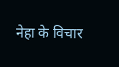नेहा के विचार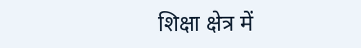शिक्षा क्षेत्र में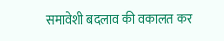समावेशी बदलाव की वकालत कर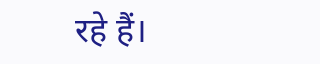रहे हैं।